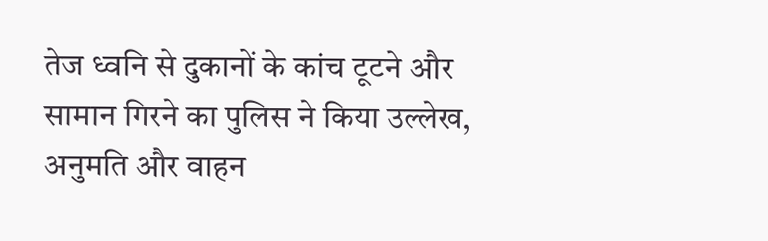तेज ध्वनि से दुकानों के कांच टूटने और सामान गिरने का पुलिस ने किया उल्लेख, अनुमति और वाहन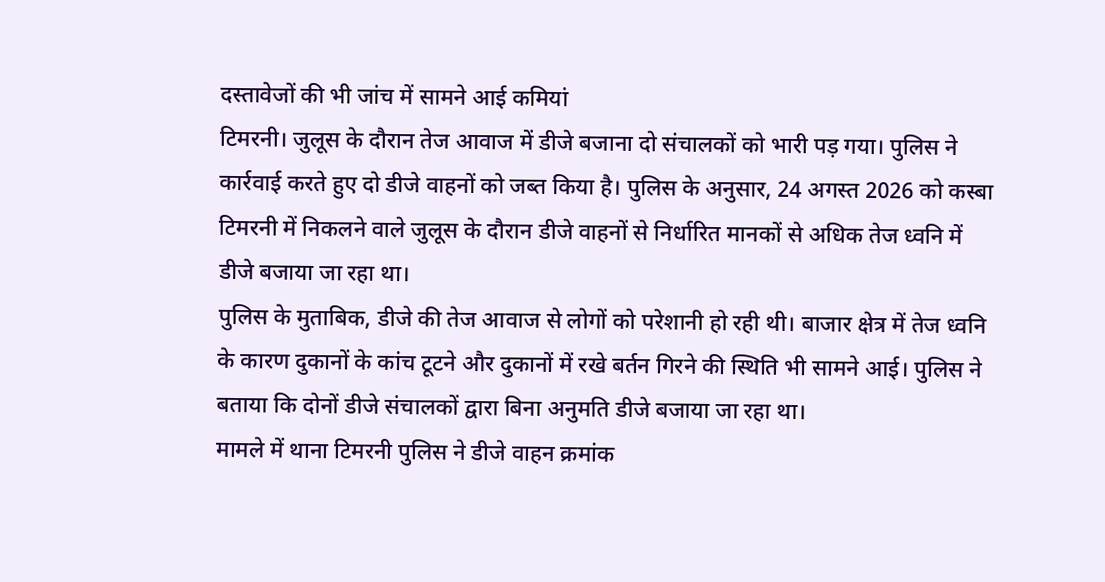दस्तावेजों की भी जांच में सामने आई कमियां
टिमरनी। जुलूस के दौरान तेज आवाज में डीजे बजाना दो संचालकों को भारी पड़ गया। पुलिस ने कार्रवाई करते हुए दो डीजे वाहनों को जब्त किया है। पुलिस के अनुसार, 24 अगस्त 2026 को कस्बा टिमरनी में निकलने वाले जुलूस के दौरान डीजे वाहनों से निर्धारित मानकों से अधिक तेज ध्वनि में डीजे बजाया जा रहा था।
पुलिस के मुताबिक, डीजे की तेज आवाज से लोगों को परेशानी हो रही थी। बाजार क्षेत्र में तेज ध्वनि के कारण दुकानों के कांच टूटने और दुकानों में रखे बर्तन गिरने की स्थिति भी सामने आई। पुलिस ने बताया कि दोनों डीजे संचालकों द्वारा बिना अनुमति डीजे बजाया जा रहा था।
मामले में थाना टिमरनी पुलिस ने डीजे वाहन क्रमांक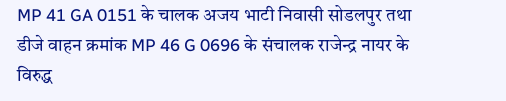MP 41 GA 0151 के चालक अजय भाटी निवासी सोडलपुर तथा डीजे वाहन क्रमांक MP 46 G 0696 के संचालक राजेन्द्र नायर के विरुद्ध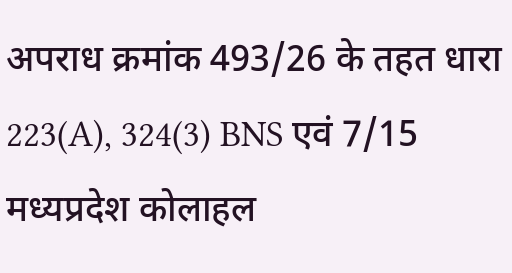अपराध क्रमांक 493/26 के तहत धारा 223(A), 324(3) BNS एवं 7/15 मध्यप्रदेश कोलाहल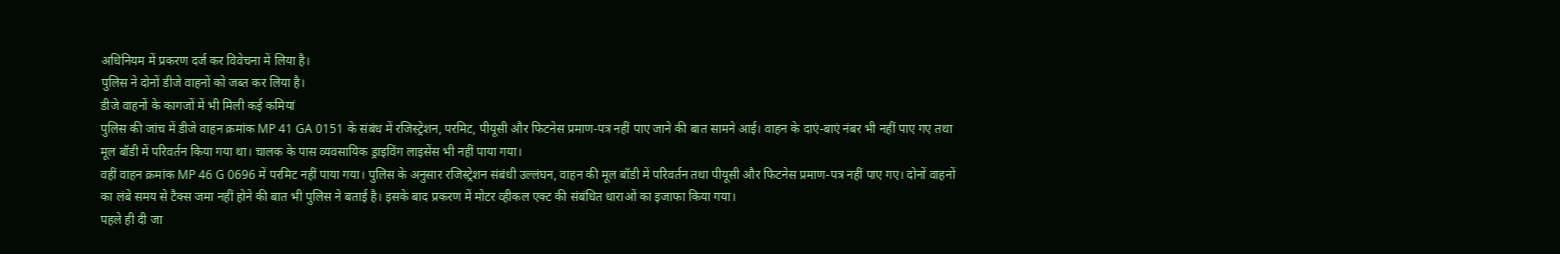अधिनियम में प्रकरण दर्ज कर विवेचना में लिया है।
पुलिस ने दोनों डीजे वाहनों को जब्त कर लिया है।
डीजे वाहनों के कागजों में भी मिली कई कमियां
पुलिस की जांच में डीजे वाहन क्रमांक MP 41 GA 0151 के संबंध में रजिस्ट्रेशन, परमिट, पीयूसी और फिटनेस प्रमाण-पत्र नहीं पाए जाने की बात सामने आई। वाहन के दाएं-बाएं नंबर भी नहीं पाए गए तथा मूल बॉडी में परिवर्तन किया गया था। चालक के पास व्यवसायिक ड्राइविंग लाइसेंस भी नहीं पाया गया।
वहीं वाहन क्रमांक MP 46 G 0696 में परमिट नहीं पाया गया। पुलिस के अनुसार रजिस्ट्रेशन संबंधी उल्लंघन, वाहन की मूल बॉडी में परिवर्तन तथा पीयूसी और फिटनेस प्रमाण-पत्र नहीं पाए गए। दोनों वाहनों का लंबे समय से टैक्स जमा नहीं होने की बात भी पुलिस ने बताई है। इसके बाद प्रकरण में मोटर व्हीकल एक्ट की संबंधित धाराओं का इजाफा किया गया।
पहले ही दी जा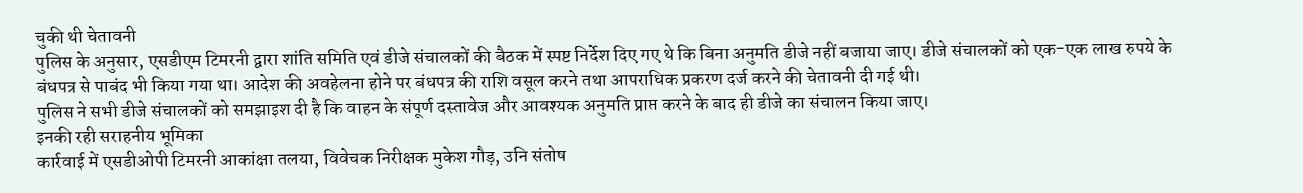चुकी थी चेतावनी
पुलिस के अनुसार, एसडीएम टिमरनी द्वारा शांति समिति एवं डीजे संचालकों की बैठक में स्पष्ट निर्देश दिए गए थे कि बिना अनुमति डीजे नहीं बजाया जाए। डीजे संचालकों को एक-एक लाख रुपये के बंधपत्र से पाबंद भी किया गया था। आदेश की अवहेलना होने पर बंधपत्र की राशि वसूल करने तथा आपराधिक प्रकरण दर्ज करने की चेतावनी दी गई थी।
पुलिस ने सभी डीजे संचालकों को समझाइश दी है कि वाहन के संपूर्ण दस्तावेज और आवश्यक अनुमति प्राप्त करने के बाद ही डीजे का संचालन किया जाए।
इनकी रही सराहनीय भूमिका
कार्रवाई में एसडीओपी टिमरनी आकांक्षा तलया, विवेचक निरीक्षक मुकेश गौड़, उनि संतोष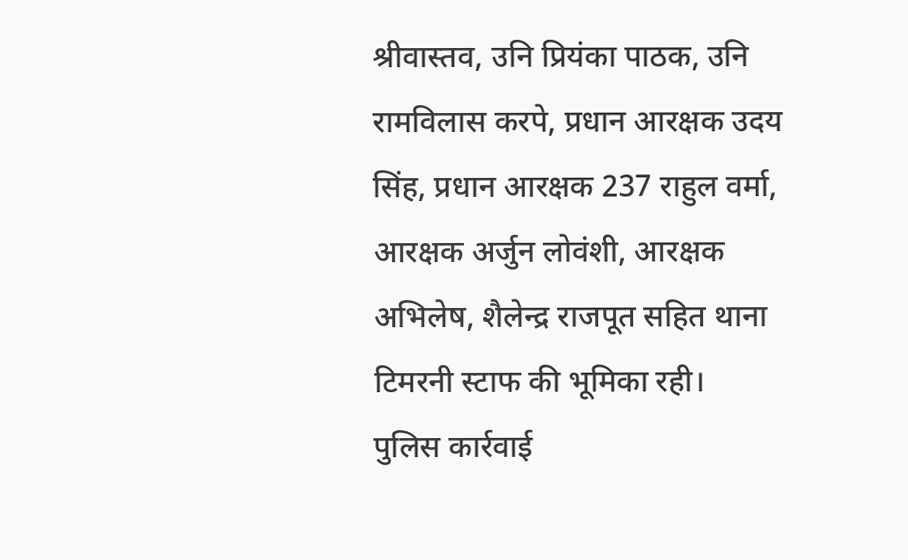श्रीवास्तव, उनि प्रियंका पाठक, उनि रामविलास करपे, प्रधान आरक्षक उदय सिंह, प्रधान आरक्षक 237 राहुल वर्मा, आरक्षक अर्जुन लोवंशी, आरक्षक अभिलेष, शैलेन्द्र राजपूत सहित थाना टिमरनी स्टाफ की भूमिका रही।
पुलिस कार्रवाई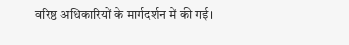वरिष्ठ अधिकारियों के मार्गदर्शन में की गई।